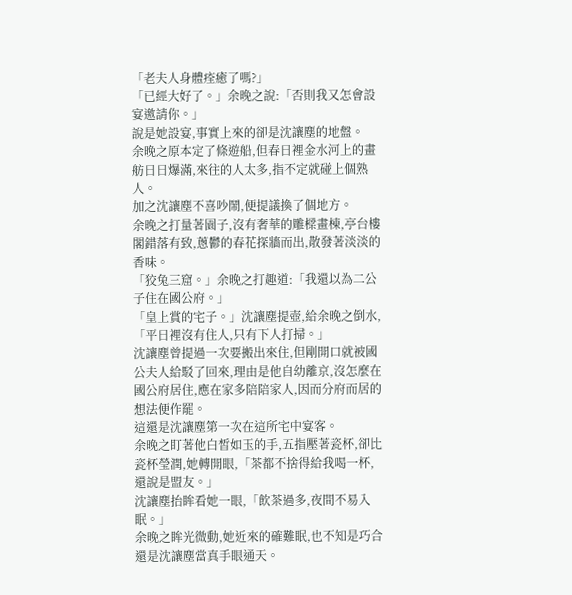「老夫人身體痊癒了嗎?」
「已經大好了。」余晚之說:「否則我又怎會設宴邀請你。」
說是她設宴,事實上來的卻是沈讓塵的地盤。
余晚之原本定了條遊船,但春日裡金水河上的畫舫日日爆滿,來往的人太多,指不定就碰上個熟人。
加之沈讓塵不喜吵鬧,便提議換了個地方。
余晚之打量著園子,沒有奢華的雕樑畫棟,亭台樓閣錯落有致,蔥鬱的春花探牆而出,散發著淡淡的香味。
「狡兔三窟。」余晚之打趣道:「我還以為二公子住在國公府。」
「皇上賞的宅子。」沈讓塵提壺,給余晚之倒水,「平日裡沒有住人,只有下人打掃。」
沈讓塵曾提過一次要搬出來住,但剛開口就被國公夫人給駁了回來,理由是他自幼離京,沒怎麼在國公府居住,應在家多陪陪家人,因而分府而居的想法便作罷。
這還是沈讓塵第一次在這所宅中宴客。
余晚之盯著他白皙如玉的手,五指壓著瓷杯,卻比瓷杯瑩潤,她轉開眼,「茶都不捨得給我喝一杯,還說是盟友。」
沈讓塵抬眸看她一眼,「飲茶過多,夜間不易入眠。」
余晚之眸光微動,她近來的確難眠,也不知是巧合還是沈讓塵當真手眼通天。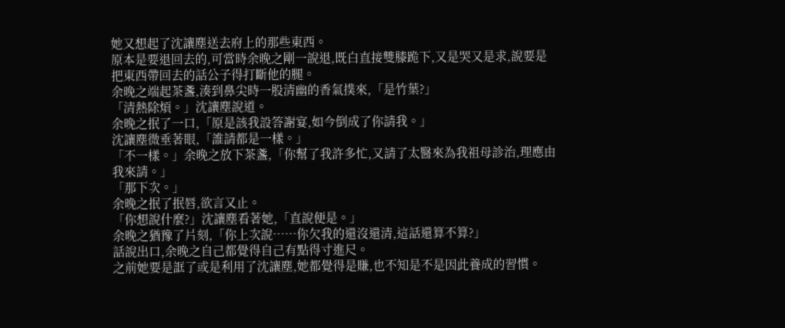她又想起了沈讓塵送去府上的那些東西。
原本是要退回去的,可當時余晚之剛一說退,既白直接雙膝跪下,又是哭又是求,說要是把東西帶回去的話公子得打斷他的腿。
余晚之端起茶盞,湊到鼻尖時一股清幽的香氣撲來,「是竹葉?」
「清熱除煩。」沈讓塵說道。
余晚之抿了一口,「原是該我設答謝宴,如今倒成了你請我。」
沈讓塵微垂著眼,「誰請都是一樣。」
「不一樣。」余晚之放下茶盞,「你幫了我許多忙,又請了太醫來為我祖母診治,理應由我來請。」
「那下次。」
余晚之抿了抿唇,欲言又止。
「你想說什麼?」沈讓塵看著她,「直說便是。」
余晚之猶豫了片刻,「你上次說……你欠我的還沒還清,這話還算不算?」
話說出口,余晚之自己都覺得自己有點得寸進尺。
之前她要是誆了或是利用了沈讓塵,她都覺得是賺,也不知是不是因此養成的習慣。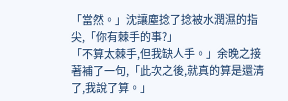「當然。」沈讓塵捻了捻被水潤濕的指尖,「你有棘手的事?」
「不算太棘手,但我缺人手。」余晚之接著補了一句,「此次之後,就真的算是還清了,我說了算。」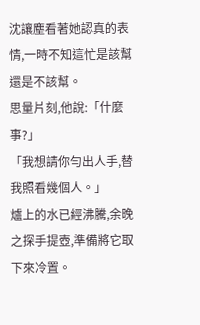沈讓塵看著她認真的表情,一時不知這忙是該幫還是不該幫。
思量片刻,他說:「什麼事?」
「我想請你勻出人手,替我照看幾個人。」
爐上的水已經沸騰,余晚之探手提壺,準備將它取下來冷置。